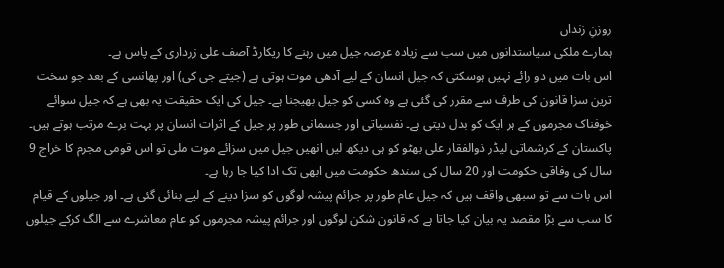روزنِ زنداں
ہمارے ملکی سیاستدانوں میں سب سے زیادہ عرصہ جیل میں رہنے کا ریکارڈ آصف علی زرداری کے پاس ہے۔
اس بات میں دو رائے نہیں ہوسکتی کہ جیل انسان کے لیے آدھی موت ہوتی ہے (جیتے جی کی) اور پھانسی کے بعد جو سخت ترین سزا قانون کی طرف سے مقرر کی گئی ہے وہ کسی کو جیل بھیجنا ہے۔ جیل کی ایک حقیقت یہ بھی ہے کہ جیل سوائے خوفناک مجرموں کے ہر ایک کو بدل دیتی ہے۔ نفسیاتی اور جسمانی طور پر جیل کے اثرات انسان پر بہت برے مرتب ہوتے ہیں۔ پاکستان کے کرشماتی لیڈر ذوالفقار علی بھٹو کو ہی دیکھ لیں انھیں جیل میں سزائے موت ملی تو اس قومی مجرم کا خراج 9 سال کی وفاقی حکومت اور 20 سال کی سندھ حکومت میں ابھی تک ادا کیا جا رہا ہے۔
اس بات سے تو سبھی واقف ہیں کہ جیل عام طور پر جرائم پیشہ لوگوں کو سزا دینے کے لیے بنائی گئی ہے۔ اور جیلوں کے قیام کا سب سے بڑا مقصد یہ بیان کیا جاتا ہے کہ قانون شکن لوگوں اور جرائم پیشہ مجرموں کو عام معاشرے سے الگ کرکے جیلوں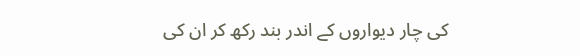کی چار دیواروں کے اندر بند رکھ کر ان کی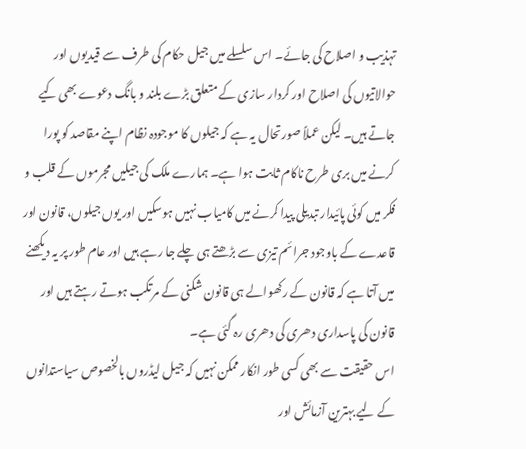تہذیب و اصلاح کی جائے۔ اس سلسلے میں جیل حکام کی طرف سے قیدیوں اور حوالاتیوں کی اصلاح اور کردار سازی کے متعلق بڑے بلند و بانگ دعوے بھی کیے جاتے ہیں۔ لیکن عملاً صورتحال یہ ہے کہ جیلوں کا موجودہ نظام اپنے مقاصد کو پورا کرنے میں بری طرح ناکام ثابت ہوا ہے۔ ہمارے ملک کی جیلیں مجرموں کے قلب و فکر میں کوئی پائیدار تبدیلی پیدا کرنے میں کامیاب نہیں ہوسکیں اور یوں جیلوں، قانون اور قاعدے کے باوجود جرائم تیزی سے بڑھتے ہی چلے جا رہے ہیں اور عام طور پر یہ دیکھنے میں آتا ہے کہ قانون کے رکھوالے ہی قانون شکنی کے مرتکب ہوتے رہتے ہیں اور قانون کی پاسداری دھری کی دھری رہ گئی ہے۔
اس حقیقت سے بھی کسی طور انکار ممکن نہیں کہ جیل لیڈروں بالخصوص سیاستدانوں کے لیے بہترین آزمائش اور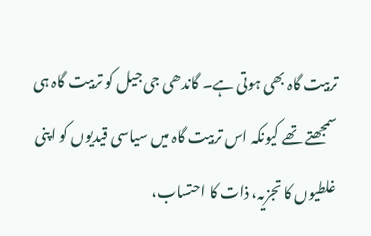تربیت گاہ بھی ہوتی ہے۔ گاندھی جی جیل کو تربیت گاہ ہی سمجھتے تھے کیونکہ اس تربیت گاہ میں سیاسی قیدیوں کو اپنی غلطیوں کا تجزیہ، ذات کا احتساب،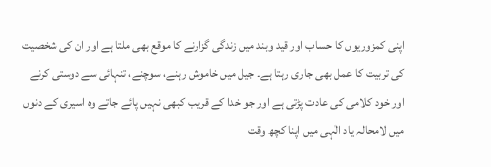اپنی کمزوریوں کا حساب اور قید وبند میں زندگی گزارنے کا موقع بھی ملتا ہے اور ان کی شخصیت کی تربیت کا عمل بھی جاری رہتا ہے۔ جیل میں خاموش رہنے، سوچنے، تنہائی سے دوستی کرنے اور خود کلامی کی عادت پڑتی ہے اور جو خدا کے قریب کبھی نہیں پائے جاتے وہ اسیری کے دنوں میں لامحالہ یاد الٰہی میں اپنا کچھ وقت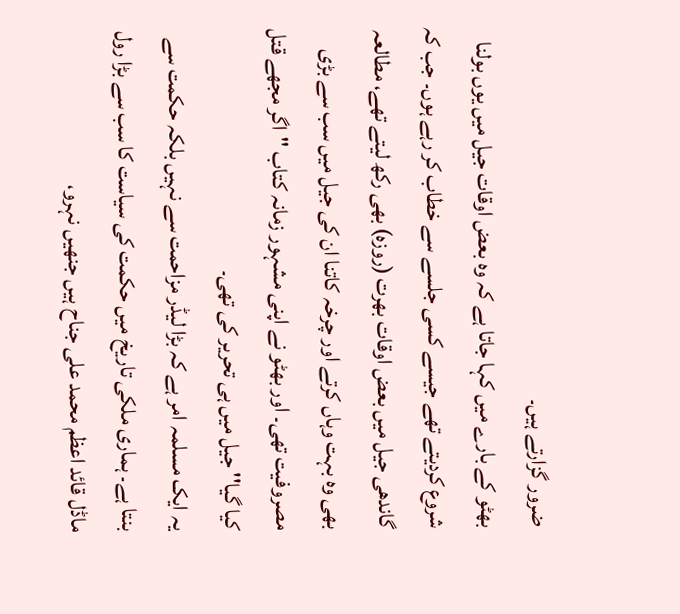ضرور گزارتے ہیں۔
بھٹو کے بارے میں کہا جاتا ہے کہ وہ بعض اوقات جیل میں یوں بولنا شروع کردیتے تھے جیسے کسی جلسے سے خطاب کر رہے ہوں۔ جب کہ گاندھی جیل میں بعض اوقات بھرت (روزہ) بھی رکھ لیتے تھے، مطالعہ بھی وہ بہت وہاں کرتے اور چرخہ کاتنا ان کی جیل میں سب سے بڑی مصروفیت تھی۔ اور بھٹو نے اپنی مشہور زمانہ کتاب ''اگر مجھے قتل کیا گیا'' جیل میں ہی تحریر کی تھی۔
یہ ایک مسلمہ امر ہے کہ بڑا لیڈر مزاحمت سے نہیں بلکہ حکمت سے بنتا ہے۔ ہماری ملکی تاریخ میں حکمت کی سیاست کا سب سے بڑا رول ماڈل قائد اعظم محمد علی جناح ہیں جنھیں نہرو،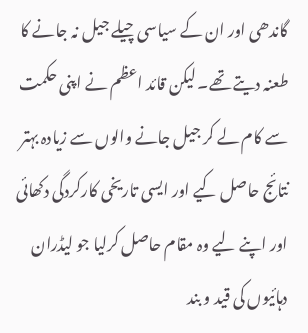گاندھی اور ان کے سیاسی چیلے جیل نہ جانے کا طعنہ دیتے تھے۔ لیکن قائد اعظم نے اپنی حکمت سے کام لے کر جیل جانے والوں سے زیادہ بہتر نتائج حاصل کیے اور ایسی تاریخی کارکردگی دکھائی اور اپنے لیے وہ مقام حاصل کرلیا جو لیڈران دہائیوں کی قید و بند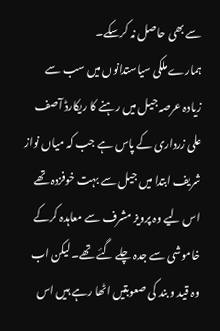سے بھی حاصل نہ کرسکے۔
ہمارے ملکی سیاستدانوں میں سب سے زیادہ عرصہ جیل میں رہنے کا ریکارڈ آصف علی زرداری کے پاس ہے جب کہ میاں نواز شریف ابتدا میں جیل سے بہت خوفزدہ تھے اس لیے وہ پرویز مشرف سے معاہدہ کرکے خاموشی سے جدہ چلے گئے تھے۔ لیکن اب وہ قید و بند کی صعوبتیں اٹھا رہے ہیں اس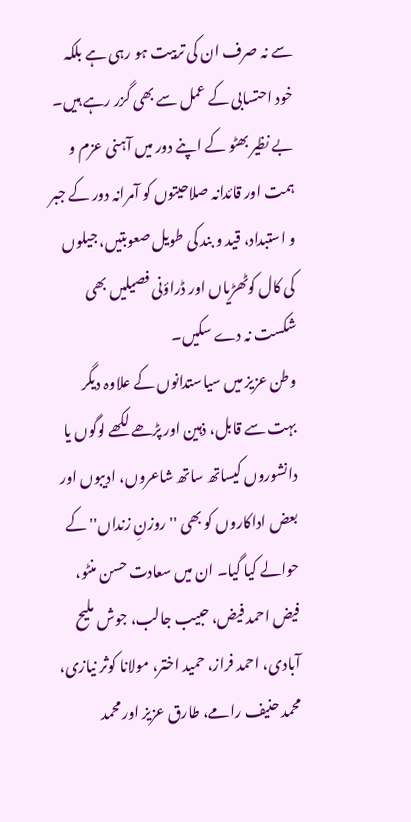سے نہ صرف ان کی تربیت ہو رہی ہے بلکہ خود احتسابی کے عمل سے بھی گزر رہے ہیں۔ بے نظیر بھٹو کے اپنے دور میں آہنی عزم و ہمت اور قائدانہ صلاحیتوں کو آمرانہ دور کے جبر و استبداد، قید و بند کی طویل صعوبتیں، جیلوں کی کال کوٹھڑیاں اور ڈراؤنی فصیلیں بھی شکست نہ دے سکیں۔
وطن عزیز میں سیاستدانوں کے علاوہ دیگر بہت سے قابل، ذہین اور پڑھے لکھے لوگوں یا دانشوروں کیساتھ ساتھ شاعروں، ادیبوں اور بعض اداکاروں کو بھی ''روزنِ زنداں'' کے حوالے کیا گیا۔ ان میں سعادت حسن منٹو، فیض احمد فیض، حبیب جالب، جوش ملیح آبادی، احمد فراز، حمید اختر، مولانا کوثر نیازی، محمد حنیف رامے، طارق عزیز اور محمد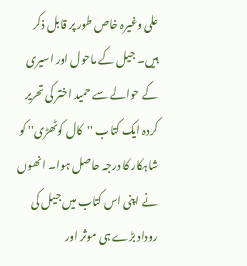علی وغیرہ خاص طور پر قابل ذکر ہیں۔ جیل کے ماحول اور اسیری کے حوالے سے حمید اختر کی تحریر کردہ ایک کتاب ''کال کوٹھڑی'' کو شاہکار کا درجہ حاصل ہوا۔ انھوں نے اپنی اس کتاب میں جیل کی روداد بڑے ہی موثر اور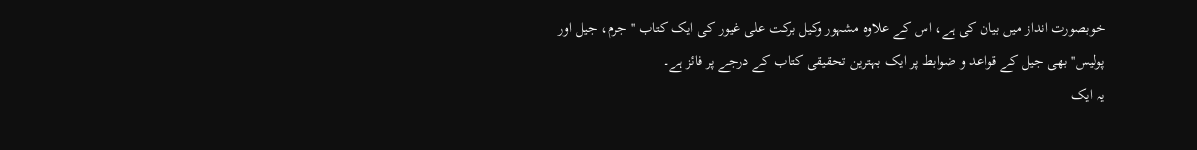خوبصورت انداز میں بیان کی ہے، اس کے علاوہ مشہور وکیل برکت علی غیور کی ایک کتاب ''جرم، جیل اور پولیس'' بھی جیل کے قواعد و ضوابط پر ایک بہترین تحقیقی کتاب کے درجے پر فائز ہے۔
یہ ایک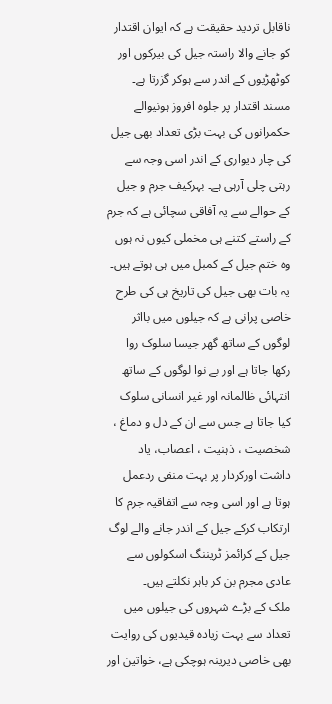ناقابل تردید حقیقت ہے کہ ایوان اقتدار کو جانے والا راستہ جیل کی بیرکوں اور کوٹھڑیوں کے اندر سے ہوکر گزرتا ہے۔ مسند اقتدار پر جلوہ افروز ہونیوالے حکمرانوں کی بہت بڑی تعداد بھی جیل کی چار دیواری کے اندر اسی وجہ سے رہتی چلی آرہی ہے۔ بہرکیف جرم و جیل کے حوالے سے یہ آفاقی سچائی ہے کہ جرم کے راستے کتنے ہی مخملی کیوں نہ ہوں وہ ختم جیل کے کمبل میں ہی ہوتے ہیں۔
یہ بات بھی جیل کی تاریخ ہی کی طرح خاصی پرانی ہے کہ جیلوں میں بااثر لوگوں کے ساتھ گھر جیسا سلوک روا رکھا جاتا ہے اور بے نوا لوگوں کے ساتھ انتہائی ظالمانہ اور غیر انسانی سلوک کیا جاتا ہے جس سے ان کے دل و دماغ ، شخصیت ، ذہنیت ، اعصاب، یاد داشت اورکردار پر بہت منفی ردعمل ہوتا ہے اور اسی وجہ سے اتفاقیہ جرم کا ارتکاب کرکے جیل کے اندر جانے والے لوگ جیل کے کرائمز ٹریننگ اسکولوں سے عادی مجرم بن کر باہر نکلتے ہیں۔
ملک کے بڑے شہروں کی جیلوں میں تعداد سے بہت زیادہ قیدیوں کی روایت بھی خاصی دیرینہ ہوچکی ہے، خواتین اور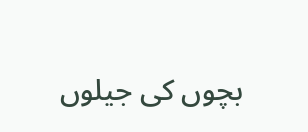بچوں کی جیلوں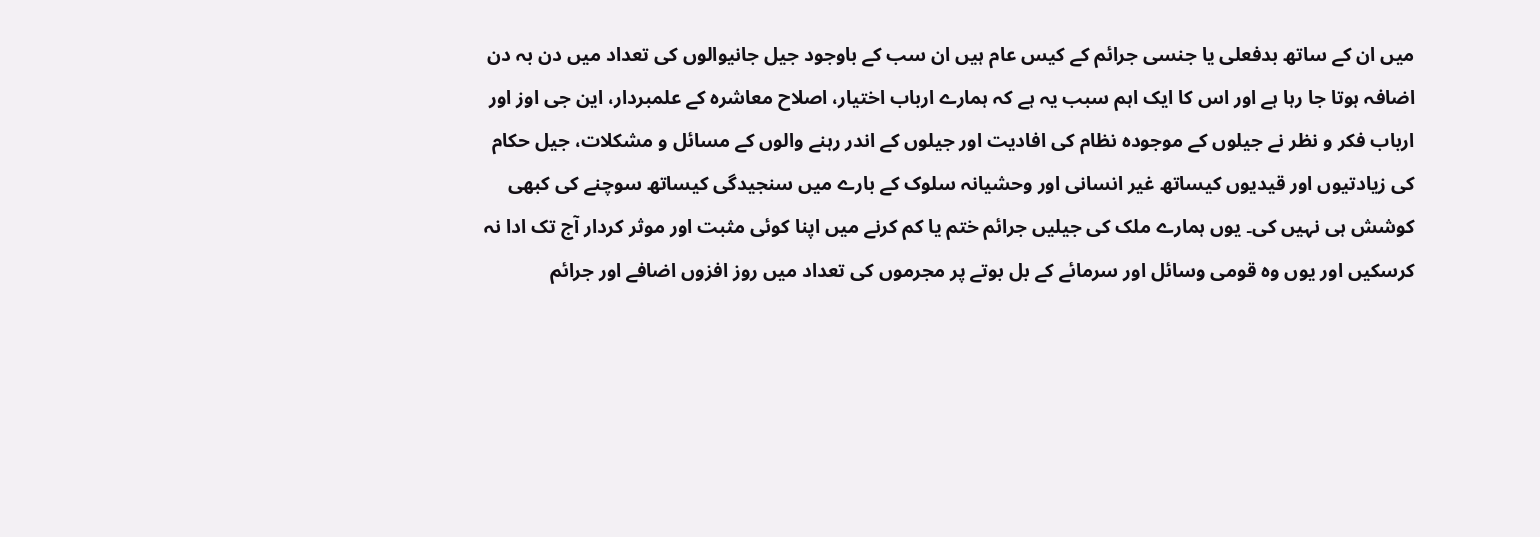میں ان کے ساتھ بدفعلی یا جنسی جرائم کے کیس عام ہیں ان سب کے باوجود جیل جانیوالوں کی تعداد میں دن بہ دن اضافہ ہوتا جا رہا ہے اور اس کا ایک اہم سبب یہ ہے کہ ہمارے ارباب اختیار، اصلاح معاشرہ کے علمبردار، این جی اوز اور ارباب فکر و نظر نے جیلوں کے موجودہ نظام کی افادیت اور جیلوں کے اندر رہنے والوں کے مسائل و مشکلات، جیل حکام کی زیادتیوں اور قیدیوں کیساتھ غیر انسانی اور وحشیانہ سلوک کے بارے میں سنجیدگی کیساتھ سوچنے کی کبھی کوشش ہی نہیں کی۔ یوں ہمارے ملک کی جیلیں جرائم ختم یا کم کرنے میں اپنا کوئی مثبت اور موثر کردار آج تک ادا نہ کرسکیں اور یوں وہ قومی وسائل اور سرمائے کے بل بوتے پر مجرموں کی تعداد میں روز افزوں اضافے اور جرائم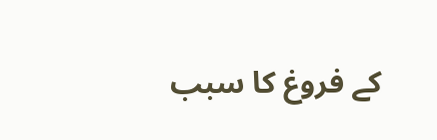کے فروغ کا سبب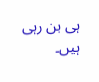ہی بن رہی ہیں۔